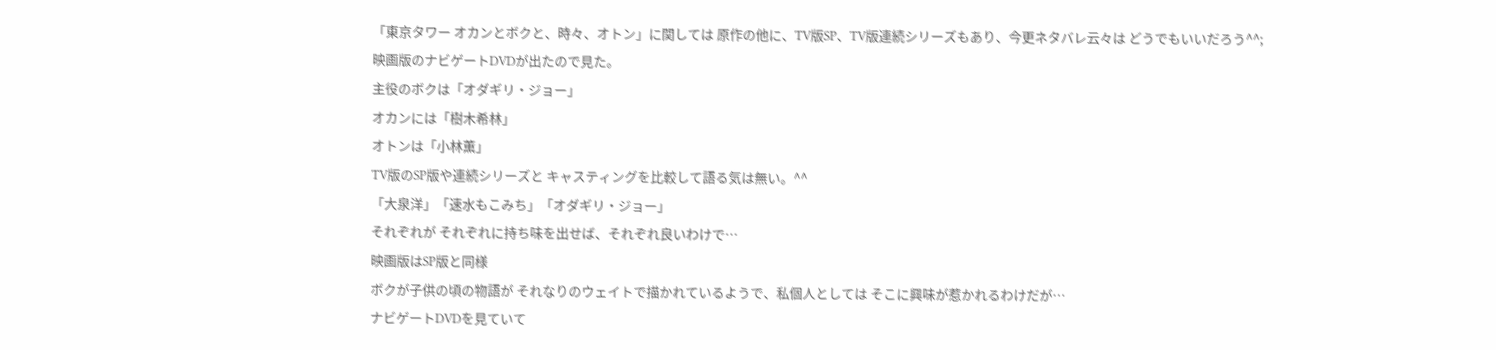「東京タワー オカンとボクと、時々、オトン」に関しては 原作の他に、TV版SP、TV版連続シリーズもあり、今更ネタバレ云々は どうでもいいだろう^^;
映画版のナビゲートDVDが出たので見た。
主役のボクは「オダギリ・ジョー」
オカンには「樹木希林」
オトンは「小林薫」
TV版のSP版や連続シリーズと キャスティングを比較して語る気は無い。^^
「大泉洋」「速水もこみち」「オダギリ・ジョー」
それぞれが それぞれに持ち味を出せば、それぞれ良いわけで…
映画版はSP版と同様
ボクが子供の頃の物語が それなりのウェイトで描かれているようで、私個人としては そこに興味が惹かれるわけだが…
ナビゲートDVDを見ていて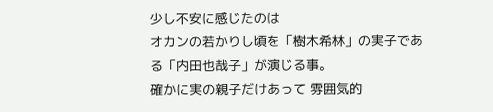少し不安に感じたのは
オカンの若かりし頃を「樹木希林」の実子である「内田也哉子」が演じる事。
確かに実の親子だけあって 雰囲気的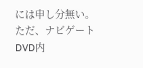には申し分無い。
ただ、ナビゲートDVD内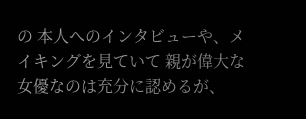の 本人へのインタビューや、メイキングを見ていて 親が偉大な女優なのは充分に認めるが、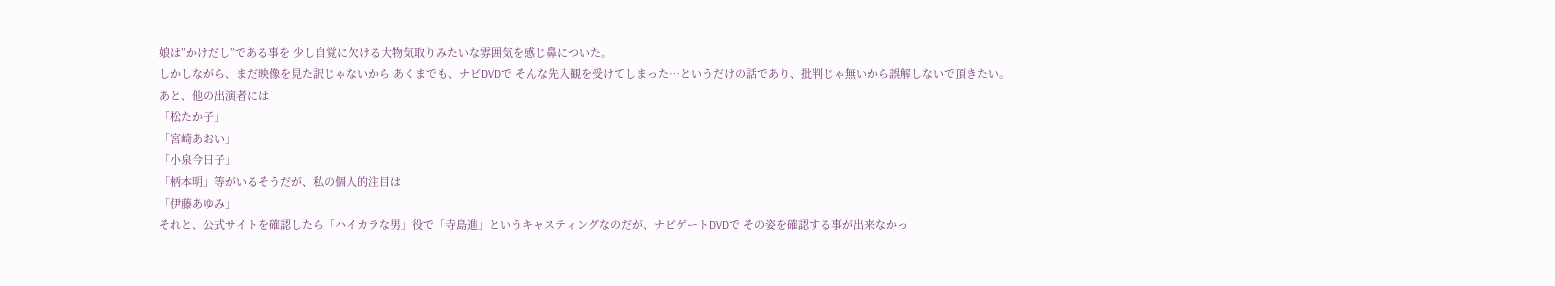娘は”かけだし”である事を 少し自覚に欠ける大物気取りみたいな雰囲気を感じ鼻についた。
しかしながら、まだ映像を見た訳じゃないから あくまでも、ナビDVDで そんな先入観を受けてしまった…というだけの話であり、批判じゃ無いから誤解しないで頂きたい。
あと、他の出演者には
「松たか子」
「宮崎あおい」
「小泉今日子」
「柄本明」等がいるそうだが、私の個人的注目は
「伊藤あゆみ」
それと、公式サイトを確認したら「ハイカラな男」役で「寺島進」というキャスティングなのだが、ナビゲートDVDで その姿を確認する事が出来なかっ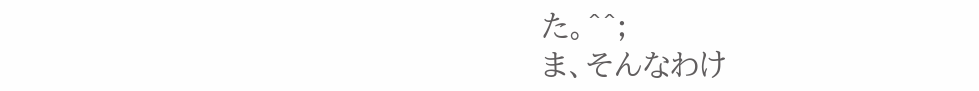た。^^;
ま、そんなわけ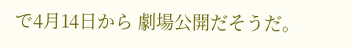で4月14日から 劇場公開だそうだ。